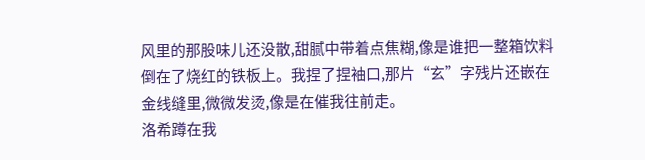风里的那股味儿还没散,甜腻中带着点焦糊,像是谁把一整箱饮料倒在了烧红的铁板上。我捏了捏袖口,那片“玄”字残片还嵌在金线缝里,微微发烫,像是在催我往前走。
洛希蹲在我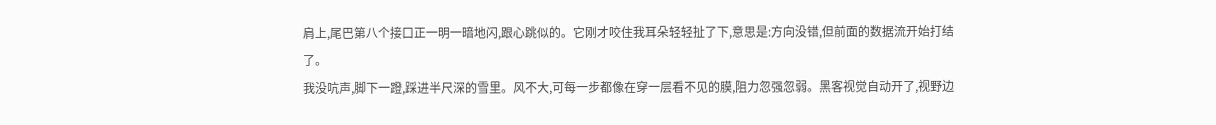肩上,尾巴第八个接口正一明一暗地闪,跟心跳似的。它刚才咬住我耳朵轻轻扯了下,意思是:方向没错,但前面的数据流开始打结了。
我没吭声,脚下一蹬,踩进半尺深的雪里。风不大,可每一步都像在穿一层看不见的膜,阻力忽强忽弱。黑客视觉自动开了,视野边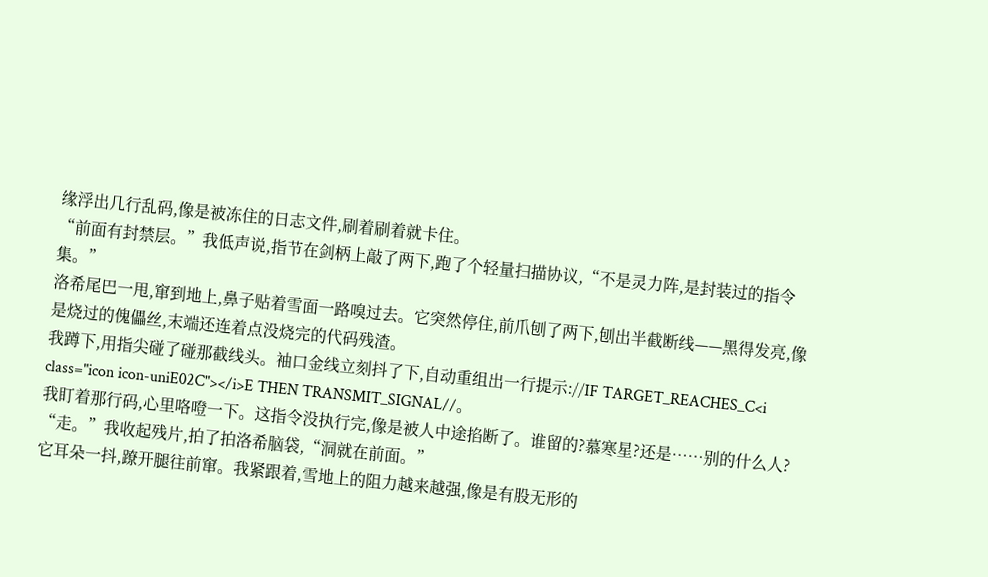缘浮出几行乱码,像是被冻住的日志文件,刷着刷着就卡住。
“前面有封禁层。”我低声说,指节在剑柄上敲了两下,跑了个轻量扫描协议,“不是灵力阵,是封装过的指令集。”
洛希尾巴一甩,窜到地上,鼻子贴着雪面一路嗅过去。它突然停住,前爪刨了两下,刨出半截断线——黑得发亮,像是烧过的傀儡丝,末端还连着点没烧完的代码残渣。
我蹲下,用指尖碰了碰那截线头。袖口金线立刻抖了下,自动重组出一行提示://IF TARGET_REACHES_C<i class="icon icon-uniE02C"></i>E THEN TRANSMIT_SIGNAL//。
我盯着那行码,心里咯噔一下。这指令没执行完,像是被人中途掐断了。谁留的?慕寒星?还是……别的什么人?
“走。”我收起残片,拍了拍洛希脑袋,“洞就在前面。”
它耳朵一抖,蹽开腿往前窜。我紧跟着,雪地上的阻力越来越强,像是有股无形的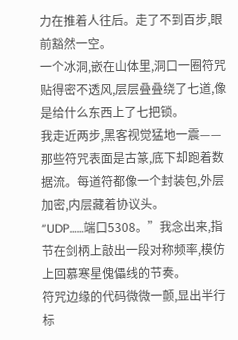力在推着人往后。走了不到百步,眼前豁然一空。
一个冰洞,嵌在山体里,洞口一圈符咒贴得密不透风,层层叠叠绕了七道,像是给什么东西上了七把锁。
我走近两步,黑客视觉猛地一震——那些符咒表面是古篆,底下却跑着数据流。每道符都像一个封装包,外层加密,内层藏着协议头。
“UDP……端口5308。”我念出来,指节在剑柄上敲出一段对称频率,模仿上回慕寒星傀儡线的节奏。
符咒边缘的代码微微一颤,显出半行标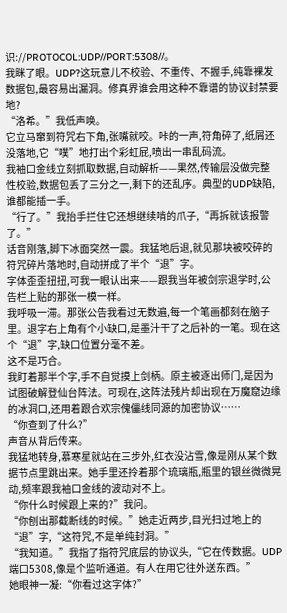识://PROTOCOL:UDP//PORT:5308//。
我眯了眼。UDP?这玩意儿不校验、不重传、不握手,纯靠裸发数据包,最容易出漏洞。修真界谁会用这种不靠谱的协议封禁要地?
“洛希。”我低声唤。
它立马窜到符咒右下角,张嘴就咬。咔的一声,符角碎了,纸屑还没落地,它“噗”地打出个彩虹屁,喷出一串乱码流。
我袖口金线立刻抓取数据,自动解析——果然,传输层没做完整性校验,数据包丢了三分之一,剩下的还乱序。典型的UDP缺陷,谁都能插一手。
“行了。”我抬手拦住它还想继续啃的爪子,“再拆就该报警了。”
话音刚落,脚下冰面突然一震。我猛地后退,就见那块被咬碎的符咒碎片落地时,自动拼成了半个“退”字。
字体歪歪扭扭,可我一眼认出来——跟我当年被剑宗退学时,公告栏上贴的那张一模一样。
我呼吸一滞。那张公告我看过无数遍,每一个笔画都刻在脑子里。退字右上角有个小缺口,是墨汁干了之后补的一笔。现在这个“退”字,缺口位置分毫不差。
这不是巧合。
我盯着那半个字,手不自觉摸上剑柄。原主被逐出师门,是因为试图破解登仙台阵法。可现在,这阵法残片却出现在万魔窟边缘的冰洞口,还用着跟合欢宗傀儡线同源的加密协议……
“你查到了什么?”
声音从背后传来。
我猛地转身,慕寒星就站在三步外,红衣没沾雪,像是刚从某个数据节点里跳出来。她手里还拎着那个琉璃瓶,瓶里的银丝微微晃动,频率跟我袖口金线的波动对不上。
“你什么时候跟上来的?”我问。
“你刨出那截断线的时候。”她走近两步,目光扫过地上的“退”字,“这符咒,不是单纯封洞。”
“我知道。”我指了指符咒底层的协议头,“它在传数据。UDP端口5308,像是个监听通道。有人在用它往外送东西。”
她眼神一凝:“你看过这字体?”